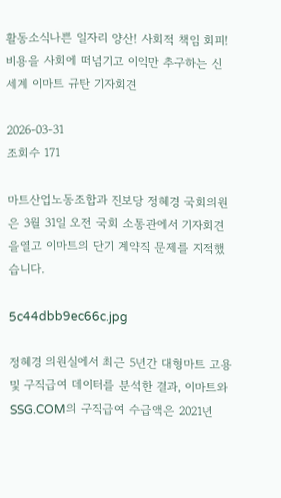활동소식나쁜 일자리 양산! 사회적 책임 회피! 비용을 사회에 떠넘기고 이익만 추구하는 신세계 이마트 규탄 기자회견

2026-03-31
조회수 171

마트산업노동조합과 진보당 정혜경 국회의원은 3월 31일 오전 국회 소통관에서 기자회견을열고 이마트의 단기 계약직 문제를 지적했습니다.

5c44dbb9ec66c.jpg

정혜경 의원실에서 최근 5년간 대형마트 고용 및 구직급여 데이터를 분석한 결과, 이마트와 SSG.COM의 구직급여 수급액은 2021년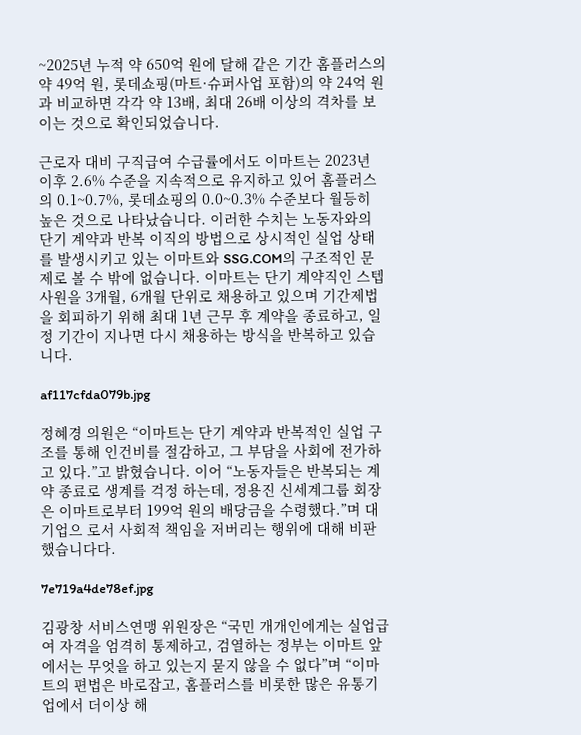~2025년 누적 약 650억 원에 달해 같은 기간 홈플러스의 약 49억 원, 롯데쇼핑(마트·슈퍼사업 포함)의 약 24억 원과 비교하면 각각 약 13배, 최대 26배 이상의 격차를 보이는 것으로 확인되었습니다.

근로자 대비 구직급여 수급률에서도 이마트는 2023년 이후 2.6% 수준을 지속적으로 유지하고 있어 홈플러스의 0.1~0.7%, 롯데쇼핑의 0.0~0.3% 수준보다 월등히 높은 것으로 나타났습니다. 이러한 수치는 노동자와의 단기 계약과 반복 이직의 방법으로 상시적인 실업 상태를 발생시키고 있는 이마트와 SSG.COM의 구조적인 문제로 볼 수 밖에 없습니다. 이마트는 단기 계약직인 스텝 사원을 3개월, 6개월 단위로 채용하고 있으며 기간제법을 회피하기 위해 최대 1년 근무 후 계약을 종료하고, 일정 기간이 지나면 다시 채용하는 방식을 반복하고 있습니다.

af117cfda079b.jpg

정혜경 의원은 “이마트는 단기 계약과 반복적인 실업 구조를 통해 인건비를 절감하고, 그 부담을 사회에 전가하고 있다.”고 밝혔습니다. 이어 “노동자들은 반복되는 계약 종료로 생계를 걱정 하는데, 정용진 신세계그룹 회장은 이마트로부터 199억 원의 배당금을 수령했다.”며 대기업으 로서 사회적 책임을 저버리는 행위에 대해 비판했습니다다.

7e719a4de78ef.jpg

김광창 서비스연맹 위원장은 “국민 개개인에게는 실업급여 자격을 엄격히 통제하고, 검열하는 정부는 이마트 앞에서는 무엇을 하고 있는지 묻지 않을 수 없다”며 “이마트의 편법은 바로잡고, 홈플러스를 비롯한 많은 유통기업에서 더이상 해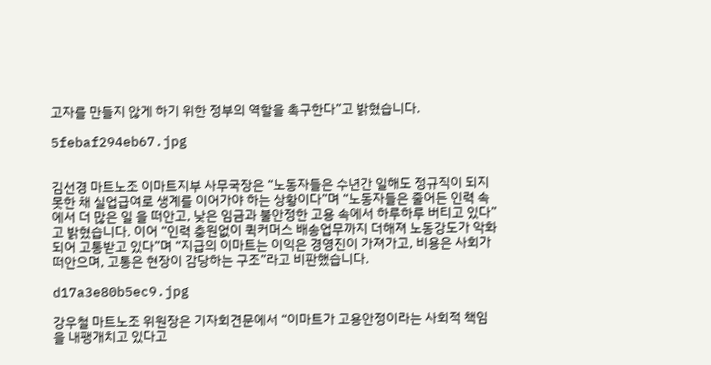고자를 만들지 않게 하기 위한 정부의 역할을 촉구한다”고 밝혔습니다.

5febaf294eb67.jpg


김선경 마트노조 이마트지부 사무국장은 “노동자들은 수년간 일해도 정규직이 되지 못한 채 실업급여로 생계를 이어가야 하는 상황이다”며 “노동자들은 줄어든 인력 속에서 더 많은 일 을 떠안고, 낮은 임금과 불안정한 고용 속에서 하루하루 버티고 있다”고 밝혔습니다. 이어 “인력 충원없이 퀵커머스 배송업무까지 더해져 노동강도가 악화되어 고통받고 있다”며 “지급의 이마트는 이익은 경영진이 가져가고, 비용은 사회가 떠안으며, 고통은 현장이 감당하는 구조”라고 비판했습니다.

d17a3e80b5ec9.jpg

강우철 마트노조 위원장은 기자회견문에서 “이마트가 고용안정이라는 사회적 책임을 내팽개치고 있다고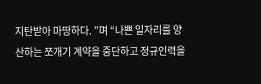지탄받아 마땅하다. ”며 “나쁜 일자리를 양산하는 쪼개기 계약을 중단하고 정규인력을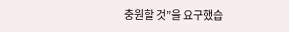충원할 것”을 요구했습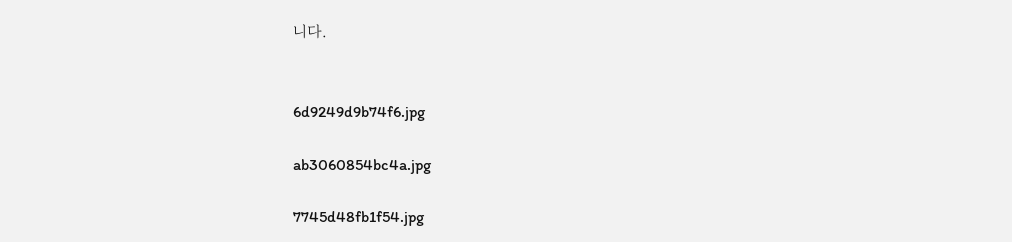니다.


6d9249d9b74f6.jpg

ab3060854bc4a.jpg

7745d48fb1f54.jpg